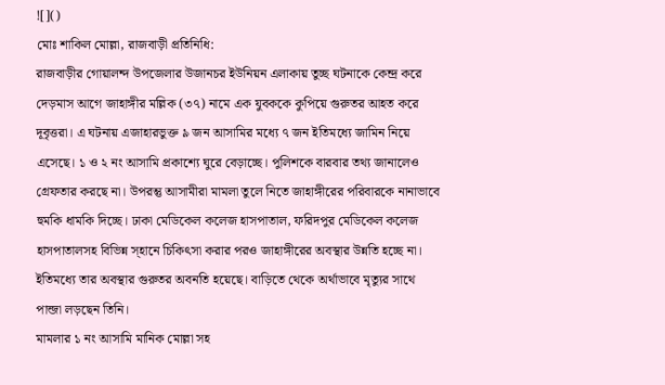![]()
মোঃ শাকিল মোল্লা, রাজবাড়ী প্রতিনিধি:
রাজবাড়ীর গোয়ালন্দ উপজেলার উজানচর ইউনিয়ন এলাকায় তুচ্ছ ঘটনাকে কেন্দ্র করে দেড়মাস আগে জাহাঙ্গীর মল্লিক (৩৭) নামে এক যুবককে কুপিয়ে গুরুতর আহত করে দূবৃত্তরা। এ ঘটনায় এজাহারভুক্ত ৯ জন আসামির মধ্যে ৭ জন ইতিমধ্যে জামিন নিয়ে এসেছে। ১ ও ২ নং আসামি প্রকাশ্যে ঘুরে বেড়াচ্ছে। পুলিশকে বারবার তথ্য জানালেও গ্রেফতার করছে না। উপরন্তু আসামীরা মামলা তুলে নিতে জাহাঙ্গীরের পরিবারকে নানাভাবে হুমকি ধামকি দিচ্ছে। ঢাকা মেডিকেল কলেজ হাসপাতাল, ফরিদপুর মেডিকেল কলেজ হাসপাতালসহ বিভিন্ন স্হানে চিকিৎসা করার পরও জাহাঙ্গীরের অবস্থার উন্নতি হচ্ছে না। ইতিমধ্যে তার অবস্থার গুরুতর অবনতি হয়েছে। বাড়িতে থেকে অর্থাভাবে মৃত্যুর সাথে পান্জা লড়ছেন তিনি।
মামলার ১ নং আসামি মানিক মোল্লা সহ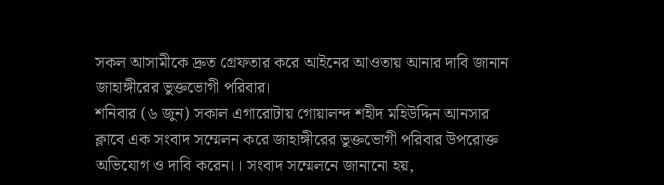সকল আসামীকে দ্রুত গ্রেফতার করে আইনের আওতায় আনার দাবি জানান জাহাঙ্গীরের ভুক্তভোগী পরিবার।
শনিবার (৬ জুন) সকাল এগারোটায় গোয়ালন্দ শহীদ মহিউদ্দিন আনসার ক্লাবে এক সংবাদ সম্মেলন করে জাহাঙ্গীরের ভুক্তভোগী পরিবার উপরোক্ত অভিযোগ ও দাবি করেন।। সংবাদ সম্মেলনে জানানো হয়,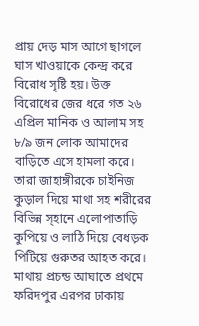প্রায় দেড় মাস আগে ছাগলে ঘাস খাওয়াকে কেন্দ্র করে বিরোধ সৃষ্টি হয়। উক্ত বিরোধের জের ধরে গত ২৬ এপ্রিল মানিক ও আলাম সহ ৮/৯ জন লোক আমাদের বাড়িতে এসে হামলা করে। তারা জাহাঙ্গীরকে চাইনিজ কুড়াল দিয়ে মাথা সহ শরীরের বিভিন্ন স্হানে এলোপাতাড়ি কুপিয়ে ও লাঠি দিয়ে বেধড়ক পিটিয়ে গুরুতর আহত করে।
মাথায় প্রচন্ড আঘাতে প্রথমে ফরিদপুর এরপর ঢাকায়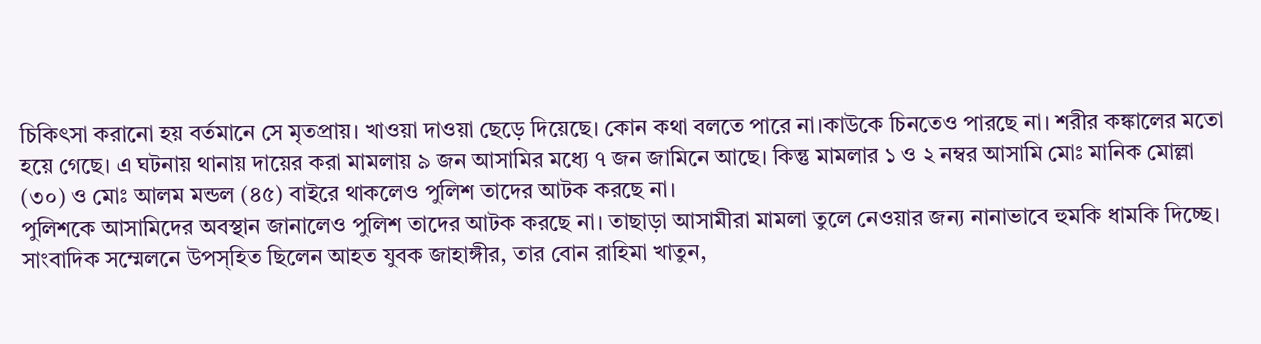চিকিৎসা করানো হয় বর্তমানে সে মৃতপ্রায়। খাওয়া দাওয়া ছেড়ে দিয়েছে। কোন কথা বলতে পারে না।কাউকে চিনতেও পারছে না। শরীর কঙ্কালের মতো হয়ে গেছে। এ ঘটনায় থানায় দায়ের করা মামলায় ৯ জন আসামির মধ্যে ৭ জন জামিনে আছে। কিন্তু মামলার ১ ও ২ নম্বর আসামি মোঃ মানিক মোল্লা (৩০) ও মোঃ আলম মন্ডল (৪৫) বাইরে থাকলেও পুলিশ তাদের আটক করছে না।
পুলিশকে আসামিদের অবস্থান জানালেও পুলিশ তাদের আটক করছে না। তাছাড়া আসামীরা মামলা তুলে নেওয়ার জন্য নানাভাবে হুমকি ধামকি দিচ্ছে।
সাংবাদিক সম্মেলনে উপস্হিত ছিলেন আহত যুবক জাহাঙ্গীর, তার বোন রাহিমা খাতুন,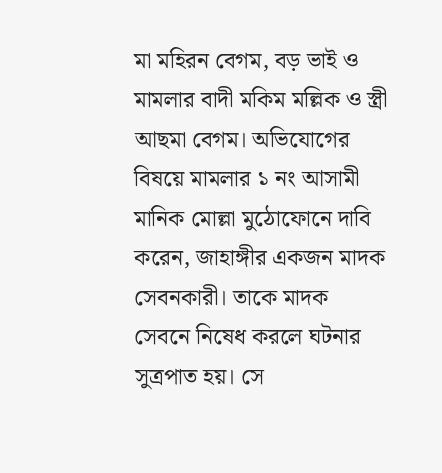মা মহিরন বেগম, বড় ভাই ও মামলার বাদী মকিম মল্লিক ও স্ত্রী আছমা বেগম। অভিযোগের বিষয়ে মামলার ১ নং আসামী মানিক মোল্লা মুঠোফোনে দাবি করেন, জাহাঙ্গীর একজন মাদক সেবনকারী। তাকে মাদক সেবনে নিষেধ করলে ঘটনার সুত্রপাত হয়। সে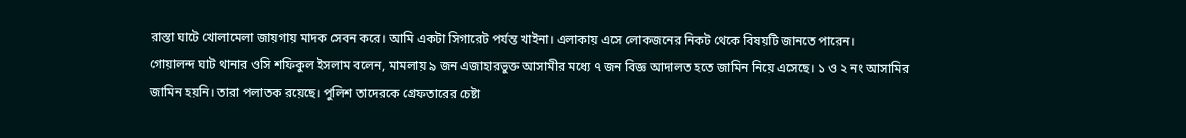রাস্তা ঘাটে খোলামেলা জায়গায় মাদক সেবন করে। আমি একটা সিগারেট পর্যন্ত খাইনা। এলাকায় এসে লোকজনের নিকট থেকে বিষয়টি জানতে পারেন।
গোয়ালন্দ ঘাট থানার ওসি শফিকুল ইসলাম বলেন, মামলায় ৯ জন এজাহারভুক্ত আসামীর মধ্যে ৭ জন বিজ্ঞ আদালত হতে জামিন নিয়ে এসেছে। ১ ও ২ নং আসামির জামিন হয়নি। তারা পলাতক রয়েছে। পুলিশ তাদেরকে গ্রেফতারের চেষ্টা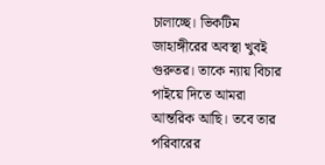চালাচ্ছে। ভিকটিম জাহাঙ্গীরের অবস্থা খুবই গুরুতর। তাকে ন্যায় বিচার পাইয়ে দিতে আমরা আন্তরিক আছি। তবে তার পরিবারের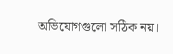অভিযোগগুলো সঠিক নয়।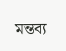মন্তব্য